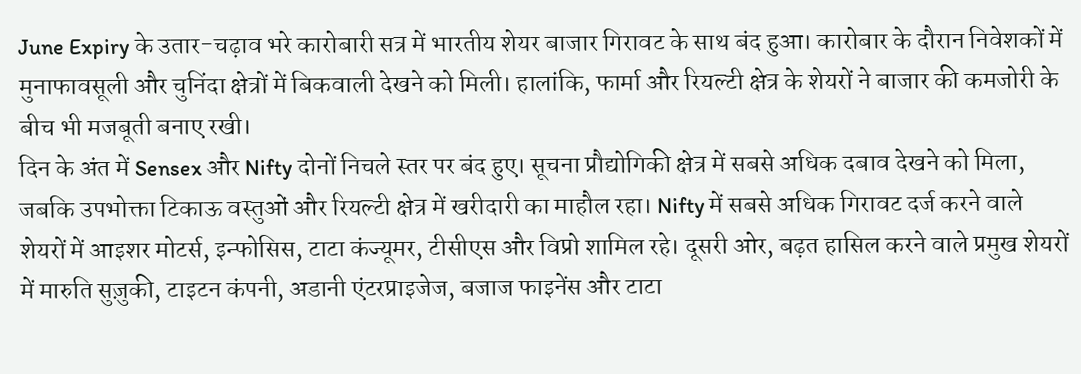June Expiry के उतार-चढ़ाव भरे कारोबारी सत्र में भारतीय शेयर बाजार गिरावट के साथ बंद हुआ। कारोबार के दौरान निवेशकों में मुनाफावसूली और चुनिंदा क्षेत्रों में बिकवाली देखने को मिली। हालांकि, फार्मा और रियल्टी क्षेत्र के शेयरों ने बाजार की कमजोरी के बीच भी मजबूती बनाए रखी।
दिन के अंत में Sensex और Nifty दोनों निचले स्तर पर बंद हुए। सूचना प्रौद्योगिकी क्षेत्र में सबसे अधिक दबाव देखने को मिला, जबकि उपभोक्ता टिकाऊ वस्तुओं और रियल्टी क्षेत्र में खरीदारी का माहौल रहा। Nifty में सबसे अधिक गिरावट दर्ज करने वाले शेयरों में आइशर मोटर्स, इन्फोसिस, टाटा कंज्यूमर, टीसीएस और विप्रो शामिल रहे। दूसरी ओर, बढ़त हासिल करने वाले प्रमुख शेयरों में मारुति सुज़ुकी, टाइटन कंपनी, अडानी एंटरप्राइजेज, बजाज फाइनेंस और टाटा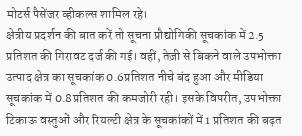मोटर्स पैसेंजर व्हीकल्स शामिल रहे।
क्षेत्रीय प्रदर्शन की बात करें तो सूचना प्रौद्योगिकी सूचकांक में 2.5 प्रतिशत की गिरावट दर्ज की गई। वहीं, तेज़ी से बिकने वाले उपभोक्ता उत्पाद क्षेत्र का सूचकांक 0.6प्रतिशत नीचे बंद हुआ और मीडिया सूचकांक में 0.8प्रतिशत की कमजोरी रही। इसके विपरीत, उपभोक्ता टिकाऊ वस्तुओं और रियल्टी क्षेत्र के सूचकांकों में 1 प्रतिशत की बढ़त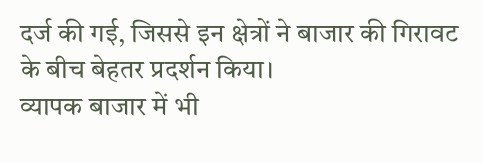दर्ज की गई, जिससे इन क्षेत्रों ने बाजार की गिरावट के बीच बेहतर प्रदर्शन किया।
व्यापक बाजार में भी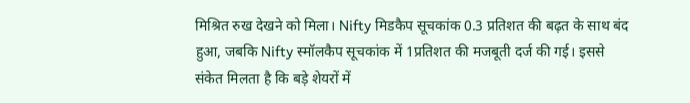मिश्रित रुख देखने को मिला। Nifty मिडकैप सूचकांक 0.3 प्रतिशत की बढ़त के साथ बंद हुआ, जबकि Nifty स्मॉलकैप सूचकांक में 1प्रतिशत की मजबूती दर्ज की गई। इससे संकेत मिलता है कि बड़े शेयरों में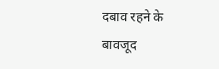दबाव रहने के बावजूद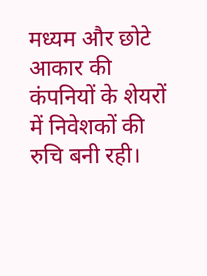मध्यम और छोटे आकार की कंपनियों के शेयरों में निवेशकों की रुचि बनी रही।